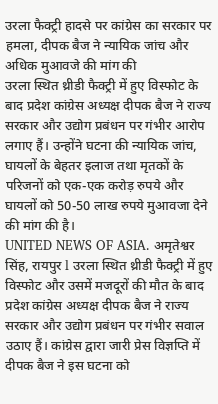उरला फैक्ट्री हादसे पर कांग्रेस का सरकार पर हमला, दीपक बैज ने न्यायिक जांच और अधिक मुआवजे की मांग की
उरला स्थित थ्रीडी फैक्ट्री में हुए विस्फोट के बाद प्रदेश कांग्रेस अध्यक्ष दीपक बैज ने राज्य सरकार और उद्योग प्रबंधन पर गंभीर आरोप लगाए हैं। उन्होंने घटना की न्यायिक जांच, घायलों के बेहतर इलाज तथा मृतकों के परिजनों को एक-एक करोड़ रुपये और घायलों को 50-50 लाख रुपये मुआवजा देने की मांग की है।
UNITED NEWS OF ASIA. अमृतेश्वर सिंह, रायपुर l उरला स्थित थ्रीडी फैक्ट्री में हुए विस्फोट और उसमें मजदूरों की मौत के बाद प्रदेश कांग्रेस अध्यक्ष दीपक बैज ने राज्य सरकार और उद्योग प्रबंधन पर गंभीर सवाल उठाए हैं। कांग्रेस द्वारा जारी प्रेस विज्ञप्ति में दीपक बैज ने इस घटना को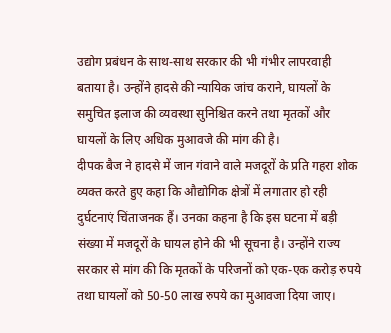उद्योग प्रबंधन के साथ-साथ सरकार की भी गंभीर लापरवाही बताया है। उन्होंने हादसे की न्यायिक जांच कराने, घायलों के समुचित इलाज की व्यवस्था सुनिश्चित करने तथा मृतकों और घायलों के लिए अधिक मुआवजे की मांग की है।
दीपक बैज ने हादसे में जान गंवाने वाले मजदूरों के प्रति गहरा शोक व्यक्त करते हुए कहा कि औद्योगिक क्षेत्रों में लगातार हो रही दुर्घटनाएं चिंताजनक हैं। उनका कहना है कि इस घटना में बड़ी संख्या में मजदूरों के घायल होने की भी सूचना है। उन्होंने राज्य सरकार से मांग की कि मृतकों के परिजनों को एक-एक करोड़ रुपये तथा घायलों को 50-50 लाख रुपये का मुआवजा दिया जाए।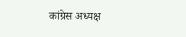कांग्रेस अध्यक्ष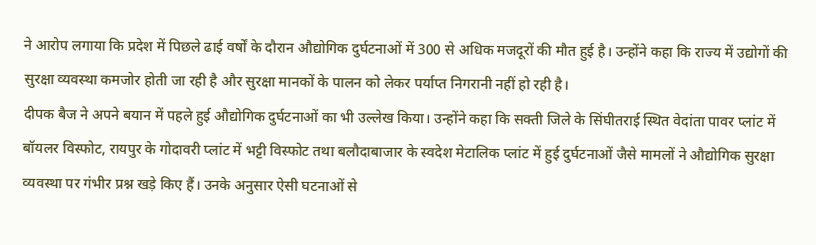ने आरोप लगाया कि प्रदेश में पिछले ढाई वर्षों के दौरान औद्योगिक दुर्घटनाओं में 300 से अधिक मजदूरों की मौत हुई है। उन्होंने कहा कि राज्य में उद्योगों की सुरक्षा व्यवस्था कमजोर होती जा रही है और सुरक्षा मानकों के पालन को लेकर पर्याप्त निगरानी नहीं हो रही है।
दीपक बैज ने अपने बयान में पहले हुई औद्योगिक दुर्घटनाओं का भी उल्लेख किया। उन्होंने कहा कि सक्ती जिले के सिंघीतराई स्थित वेदांता पावर प्लांट में बॉयलर विस्फोट, रायपुर के गोदावरी प्लांट में भट्टी विस्फोट तथा बलौदाबाजार के स्वदेश मेटालिक प्लांट में हुई दुर्घटनाओं जैसे मामलों ने औद्योगिक सुरक्षा व्यवस्था पर गंभीर प्रश्न खड़े किए हैं। उनके अनुसार ऐसी घटनाओं से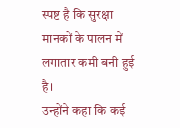स्पष्ट है कि सुरक्षा मानकों के पालन में लगातार कमी बनी हुई है।
उन्होंने कहा कि कई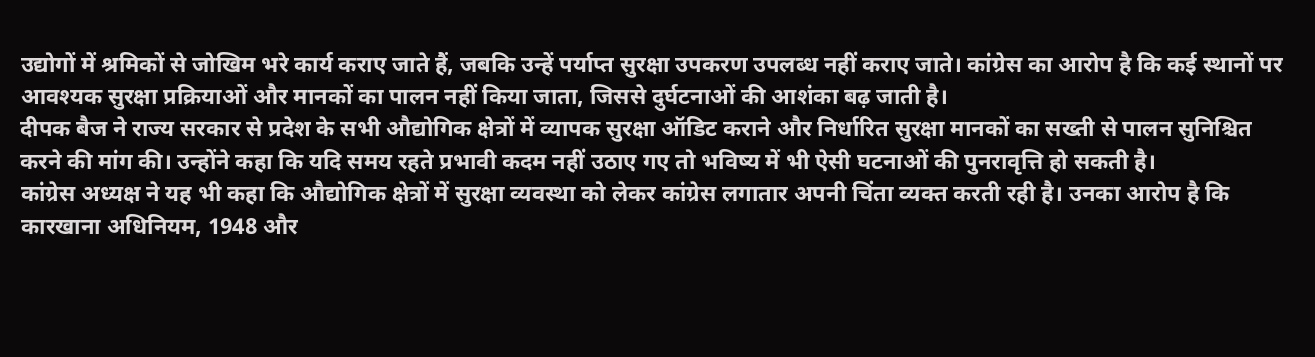उद्योगों में श्रमिकों से जोखिम भरे कार्य कराए जाते हैं, जबकि उन्हें पर्याप्त सुरक्षा उपकरण उपलब्ध नहीं कराए जाते। कांग्रेस का आरोप है कि कई स्थानों पर आवश्यक सुरक्षा प्रक्रियाओं और मानकों का पालन नहीं किया जाता, जिससे दुर्घटनाओं की आशंका बढ़ जाती है।
दीपक बैज ने राज्य सरकार से प्रदेश के सभी औद्योगिक क्षेत्रों में व्यापक सुरक्षा ऑडिट कराने और निर्धारित सुरक्षा मानकों का सख्ती से पालन सुनिश्चित करने की मांग की। उन्होंने कहा कि यदि समय रहते प्रभावी कदम नहीं उठाए गए तो भविष्य में भी ऐसी घटनाओं की पुनरावृत्ति हो सकती है।
कांग्रेस अध्यक्ष ने यह भी कहा कि औद्योगिक क्षेत्रों में सुरक्षा व्यवस्था को लेकर कांग्रेस लगातार अपनी चिंता व्यक्त करती रही है। उनका आरोप है कि कारखाना अधिनियम, 1948 और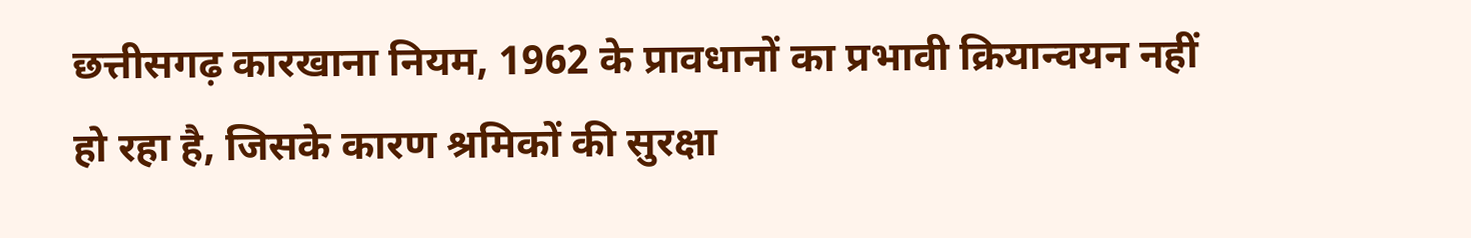छत्तीसगढ़ कारखाना नियम, 1962 के प्रावधानों का प्रभावी क्रियान्वयन नहीं हो रहा है, जिसके कारण श्रमिकों की सुरक्षा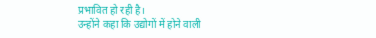प्रभावित हो रही है।
उन्होंने कहा कि उद्योगों में होने वाली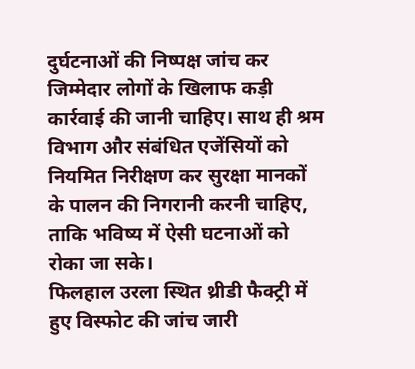दुर्घटनाओं की निष्पक्ष जांच कर जिम्मेदार लोगों के खिलाफ कड़ी कार्रवाई की जानी चाहिए। साथ ही श्रम विभाग और संबंधित एजेंसियों को नियमित निरीक्षण कर सुरक्षा मानकों के पालन की निगरानी करनी चाहिए, ताकि भविष्य में ऐसी घटनाओं को रोका जा सके।
फिलहाल उरला स्थित थ्रीडी फैक्ट्री में हुए विस्फोट की जांच जारी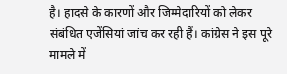है। हादसे के कारणों और जिम्मेदारियों को लेकर संबंधित एजेंसियां जांच कर रही हैं। कांग्रेस ने इस पूरे मामले में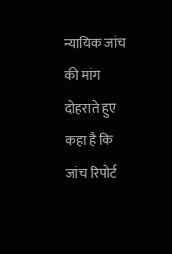न्यायिक जांच की मांग दोहराते हुए कहा है कि जांच रिपोर्ट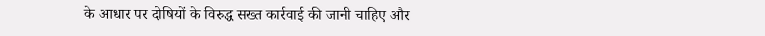के आधार पर दोषियों के विरुद्ध सख्त कार्रवाई की जानी चाहिए और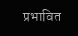प्रभावित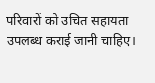परिवारों को उचित सहायता उपलब्ध कराई जानी चाहिए।